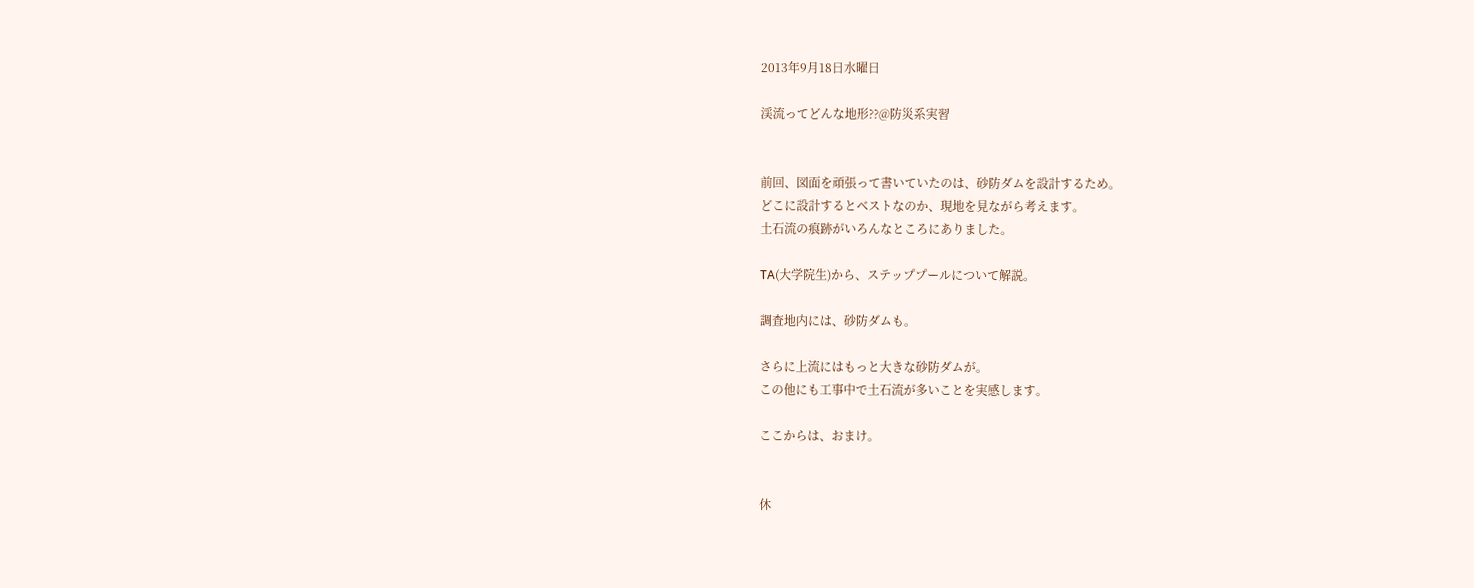2013年9月18日水曜日

渓流ってどんな地形??@防災系実習


前回、図面を頑張って書いていたのは、砂防ダムを設計するため。
どこに設計するとベストなのか、現地を見ながら考えます。
土石流の痕跡がいろんなところにありました。

TA(大学院生)から、ステッププールについて解説。

調査地内には、砂防ダムも。

さらに上流にはもっと大きな砂防ダムが。
この他にも工事中で土石流が多いことを実感します。

ここからは、おまけ。


休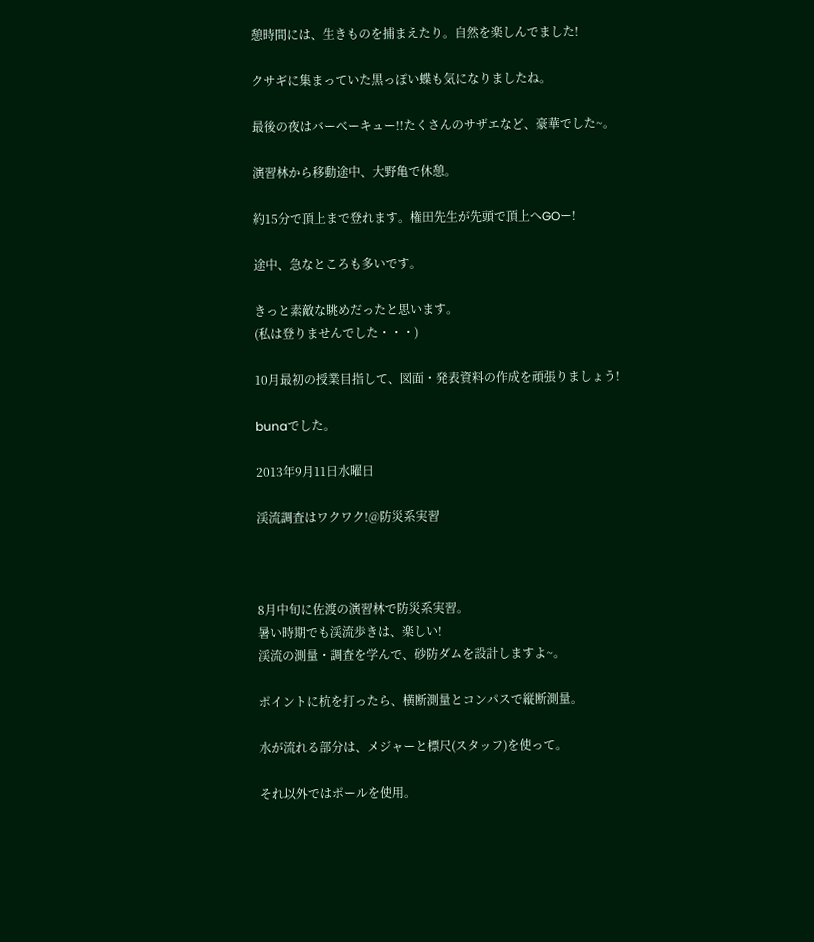憩時間には、生きものを捕まえたり。自然を楽しんでました!

クサギに集まっていた黒っぽい蝶も気になりましたね。

最後の夜はバーべーキュー!!たくさんのサザエなど、豪華でした~。

演習林から移動途中、大野亀で休憩。

約15分で頂上まで登れます。権田先生が先頭で頂上へGOー!

途中、急なところも多いです。

きっと素敵な眺めだったと思います。
(私は登りませんでした・・・)

10月最初の授業目指して、図面・発表資料の作成を頑張りましょう!

bunaでした。

2013年9月11日水曜日

渓流調査はワクワク!@防災系実習



8月中旬に佐渡の演習林で防災系実習。
暑い時期でも渓流歩きは、楽しい!
渓流の測量・調査を学んで、砂防ダムを設計しますよ~。

ポイントに杭を打ったら、横断測量とコンパスで縦断測量。

水が流れる部分は、メジャーと標尺(スタッフ)を使って。

それ以外ではポールを使用。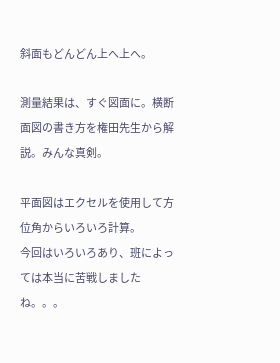斜面もどんどん上へ上へ。

測量結果は、すぐ図面に。横断面図の書き方を権田先生から解説。みんな真剣。

平面図はエクセルを使用して方位角からいろいろ計算。
今回はいろいろあり、班によっては本当に苦戦しましたね。。。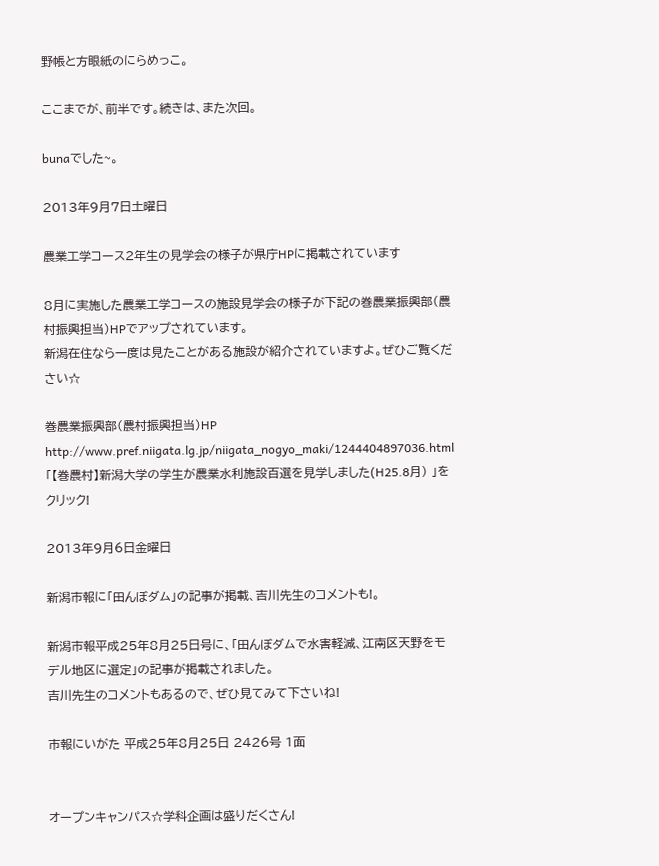野帳と方眼紙のにらめっこ。

ここまでが、前半です。続きは、また次回。

bunaでした~。

2013年9月7日土曜日

農業工学コース2年生の見学会の様子が県庁HPに掲載されています

8月に実施した農業工学コースの施設見学会の様子が下記の巻農業振興部(農村振興担当)HPでアップされています。
新潟在住なら一度は見たことがある施設が紹介されていますよ。ぜひご覧ください☆

巻農業振興部(農村振興担当)HP
http://www.pref.niigata.lg.jp/niigata_nogyo_maki/1244404897036.html
「【巻農村】新潟大学の学生が農業水利施設百選を見学しました(H25.8月) 」をクリック!

2013年9月6日金曜日

新潟市報に「田んぼダム」の記事が掲載、吉川先生のコメントも!。

新潟市報平成25年8月25日号に、「田んぼダムで水害軽減、江南区天野をモデル地区に選定」の記事が掲載されました。
吉川先生のコメントもあるので、ぜひ見てみて下さいね!

市報にいがた 平成25年8月25日 2426号 1面


オープンキャンパス☆学科企画は盛りだくさん!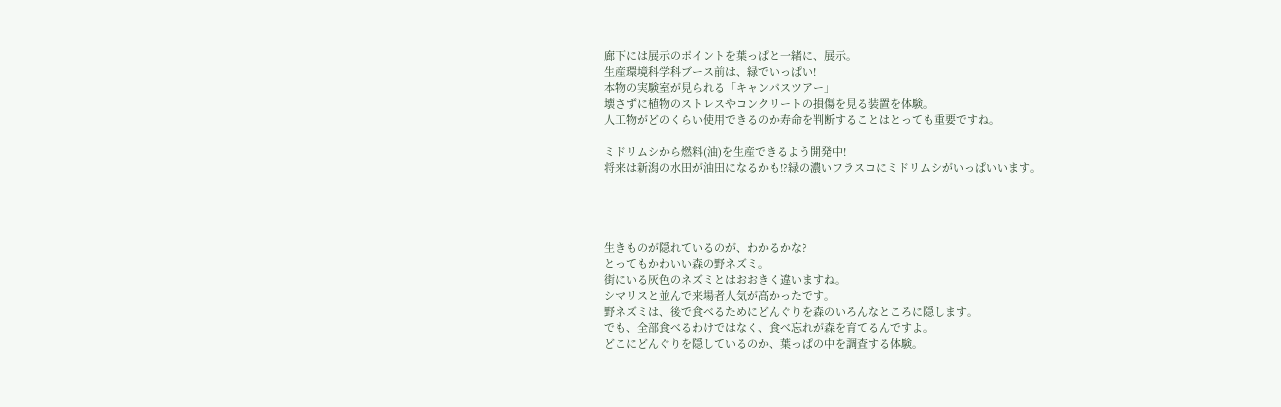廊下には展示のポイントを葉っぱと一緒に、展示。
生産環境科学科ブース前は、緑でいっぱい!
本物の実験室が見られる「キャンパスツアー」
壊さずに植物のストレスやコンクリートの損傷を見る装置を体験。
人工物がどのくらい使用できるのか寿命を判断することはとっても重要ですね。

ミドリムシから燃料(油)を生産できるよう開発中!
将来は新潟の水田が油田になるかも!?緑の濃いフラスコにミドリムシがいっぱいいます。




生きものが隠れているのが、わかるかな?
とってもかわいい森の野ネズミ。
街にいる灰色のネズミとはおおきく違いますね。
シマリスと並んで来場者人気が高かったです。
野ネズミは、後で食べるためにどんぐりを森のいろんなところに隠します。
でも、全部食べるわけではなく、食べ忘れが森を育てるんですよ。
どこにどんぐりを隠しているのか、葉っぱの中を調査する体験。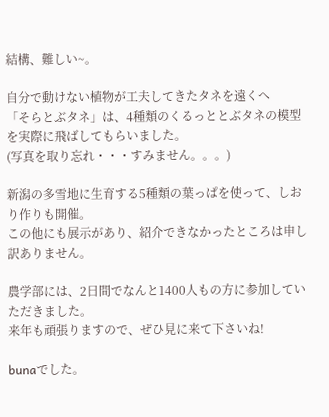結構、難しい~。

自分で動けない植物が工夫してきたタネを遠くへ
「そらとぶタネ」は、4種類のくるっととぶタネの模型を実際に飛ばしてもらいました。
(写真を取り忘れ・・・すみません。。。)

新潟の多雪地に生育する5種類の葉っぱを使って、しおり作りも開催。
この他にも展示があり、紹介できなかったところは申し訳ありません。

農学部には、2日間でなんと1400人もの方に参加していただきました。
来年も頑張りますので、ぜひ見に来て下さいね!

bunaでした。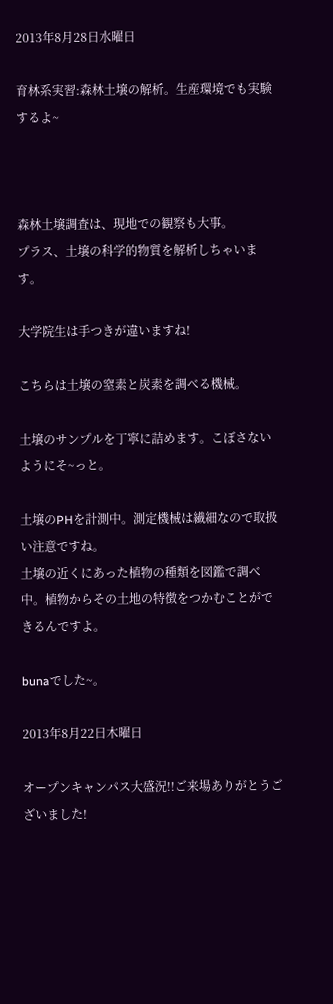2013年8月28日水曜日

育林系実習:森林土壌の解析。生産環境でも実験するよ~



森林土壌調査は、現地での観察も大事。
プラス、土壌の科学的物質を解析しちゃいます。

大学院生は手つきが違いますね!

こちらは土壌の窒素と炭素を調べる機械。

土壌のサンプルを丁寧に詰めます。こぼさないようにそ~っと。

土壌のPHを計測中。測定機械は繊細なので取扱い注意ですね。
土壌の近くにあった植物の種類を図鑑で調べ中。植物からその土地の特徴をつかむことができるんですよ。

bunaでした~。

2013年8月22日木曜日

オープンキャンパス大盛況!!ご来場ありがとうございました!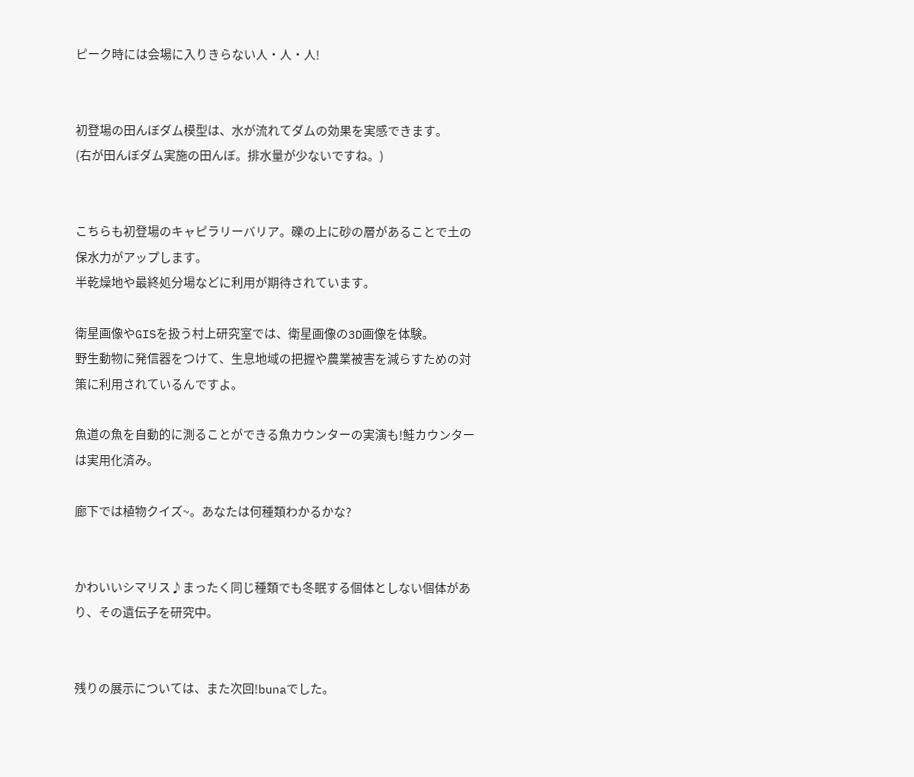ピーク時には会場に入りきらない人・人・人!


初登場の田んぼダム模型は、水が流れてダムの効果を実感できます。
(右が田んぼダム実施の田んぼ。排水量が少ないですね。)


こちらも初登場のキャピラリーバリア。礫の上に砂の層があることで土の保水力がアップします。
半乾燥地や最終処分場などに利用が期待されています。

衛星画像やGISを扱う村上研究室では、衛星画像の3D画像を体験。
野生動物に発信器をつけて、生息地域の把握や農業被害を減らすための対策に利用されているんですよ。

魚道の魚を自動的に測ることができる魚カウンターの実演も!鮭カウンターは実用化済み。

廊下では植物クイズ~。あなたは何種類わかるかな?


かわいいシマリス♪まったく同じ種類でも冬眠する個体としない個体があり、その遺伝子を研究中。


残りの展示については、また次回!bunaでした。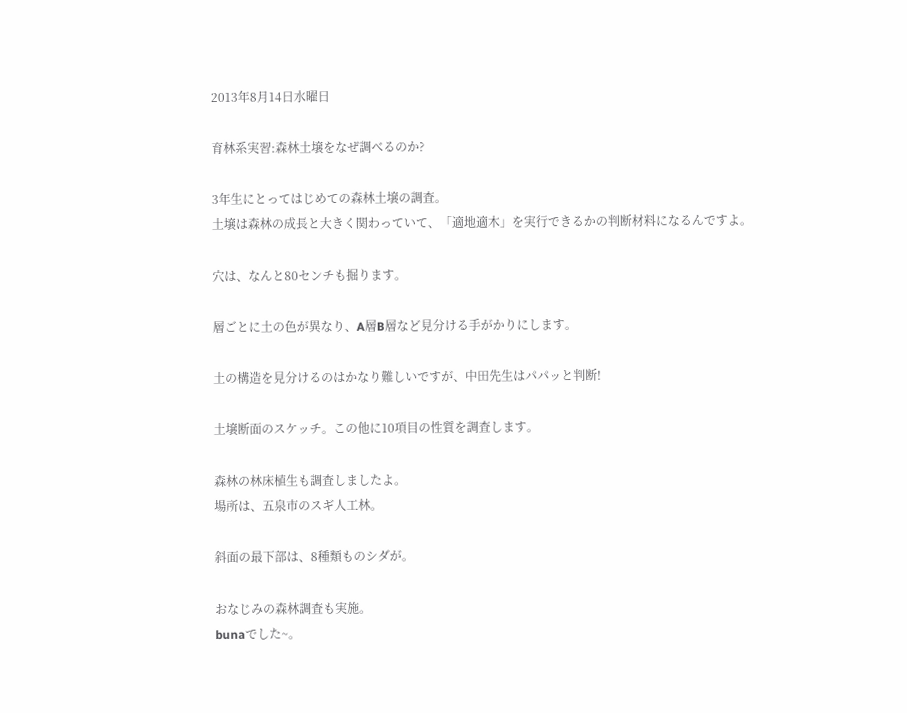2013年8月14日水曜日

育林系実習:森林土壌をなぜ調べるのか?

3年生にとってはじめての森林土壌の調査。
土壌は森林の成長と大きく関わっていて、「適地適木」を実行できるかの判断材料になるんですよ。

穴は、なんと80センチも掘ります。

層ごとに土の色が異なり、A層B層など見分ける手がかりにします。

土の構造を見分けるのはかなり難しいですが、中田先生はパパッと判断!

土壌断面のスケッチ。この他に10項目の性質を調査します。

森林の林床植生も調査しましたよ。
場所は、五泉市のスギ人工林。

斜面の最下部は、8種類ものシダが。

おなじみの森林調査も実施。
bunaでした~。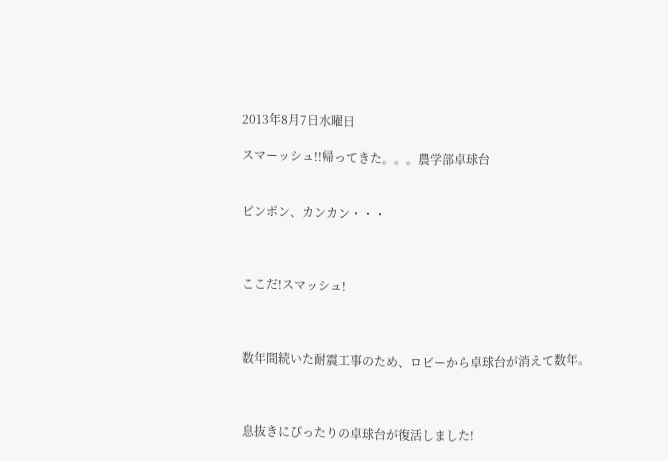2013年8月7日水曜日

スマーッシュ!!帰ってきた。。。農学部卓球台


ピンポン、カンカン・・・



ここだ!スマッシュ!



数年間続いた耐震工事のため、ロビーから卓球台が消えて数年。



息抜きにぴったりの卓球台が復活しました!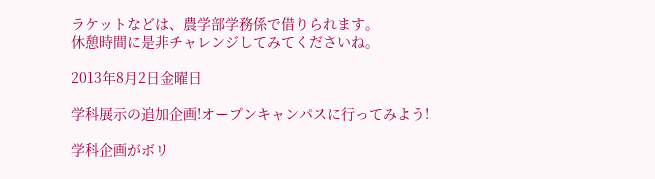ラケットなどは、農学部学務係で借りられます。
休憩時間に是非チャレンジしてみてくださいね。

2013年8月2日金曜日

学科展示の追加企画!オープンキャンパスに行ってみよう!

学科企画がボリ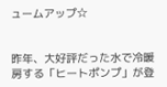ュームアップ☆


昨年、大好評だった水で冷暖房する「ヒートポンプ」が登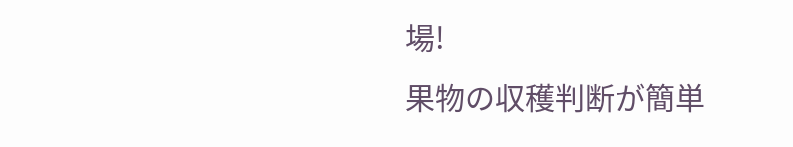場!
果物の収穫判断が簡単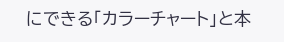にできる「カラーチャート」と本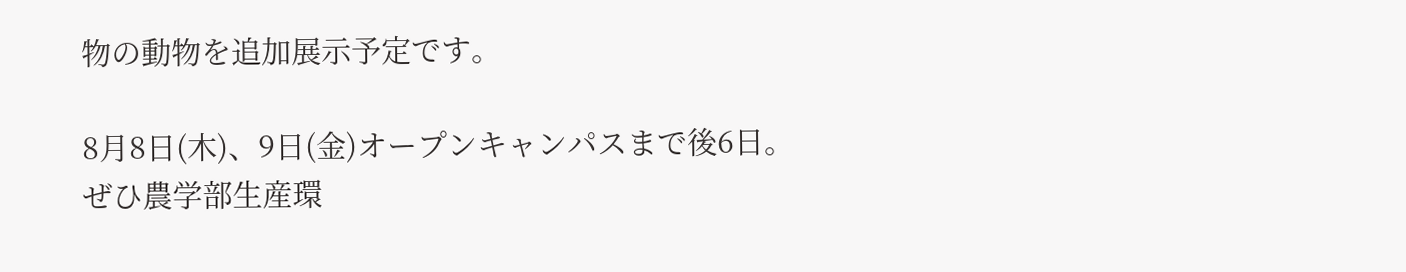物の動物を追加展示予定です。

8月8日(木)、9日(金)オープンキャンパスまで後6日。
ぜひ農学部生産環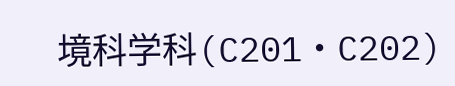境科学科(C201・C202)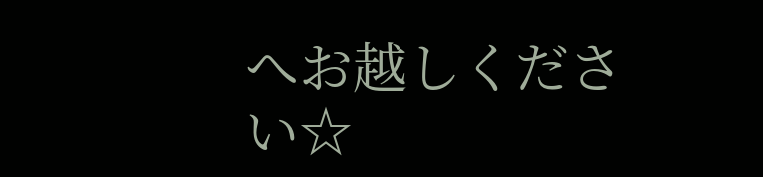へお越しください☆